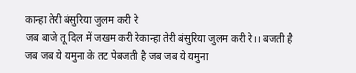कान्हा तेरी बंसुरिया जुलम करी रे
जब बाजे तू दिल में जखम करी रेकान्हा तेरी बंसुरिया जुलम करी रे।। बजती है जब जब ये यमुना के तट पेबजती है जब जब ये यमुना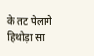के तट पेलागे हिथोड़ा सा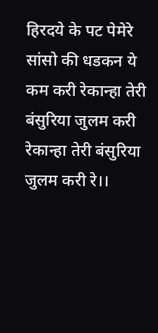हिरदये के पट पेमेरे सांसो की धडकन ये कम करी रेकान्हा तेरी बंसुरिया जुलम करी रेकान्हा तेरी बंसुरिया जुलम करी रे।।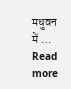मधुवन में … Read more